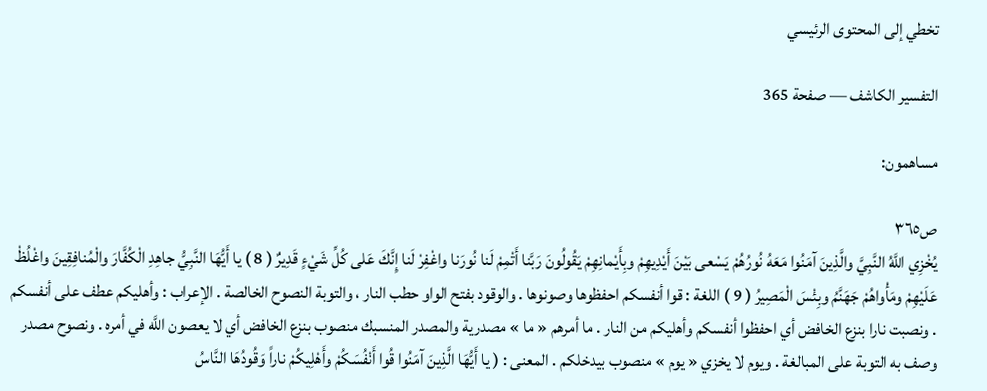تخطي إلى المحتوى الرئيسي

التفسير الكاشف — صفحة 365

مساهمون:

ص٣٦٥
يُخْزِي اللَّهُ النَّبِيَّ والَّذِينَ آمَنُوا مَعَهُ نُورُهُمْ يَسْعى بَيْنَ أَيْدِيهِمْ وبِأَيْمانِهِمْ يَقُولُونَ رَبَّنا أَتْمِمْ لَنا نُورَنا واغْفِرْ لَنا إِنَّكَ عَلى كُلِّ شَيْءٍ قَدِيرٌ ( 8 ) يا أَيُّهَا النَّبِيُّ جاهِدِ الْكُفَّارَ والْمُنافِقِينَ واغْلُظْ عَلَيْهِمْ ومَأْواهُمْ جَهَنَّمُ وبِئْسَ الْمَصِيرُ ( 9 ) اللغة : قوا أنفسكم احفظوها وصونوها . والوقود بفتح الواو حطب النار ، والتوبة النصوح الخالصة . الإعراب : وأهليكم عطف على أنفسكم . ونصبت نارا بنزع الخافض أي احفظوا أنفسكم وأهليكم من النار . ما أمرهم « ما » مصدرية والمصدر المنسبك منصوب بنزع الخافض أي لا يعصون اللَّه في أمره . ونصوح مصدر وصف به التوبة على المبالغة . ويوم لا يخزي « يوم » منصوب بيدخلكم . المعنى : ( يا أَيُّهَا الَّذِينَ آمَنُوا قُوا أَنْفُسَكُمْ وأَهْلِيكُمْ ناراً وَقُودُهَا النَّاسُ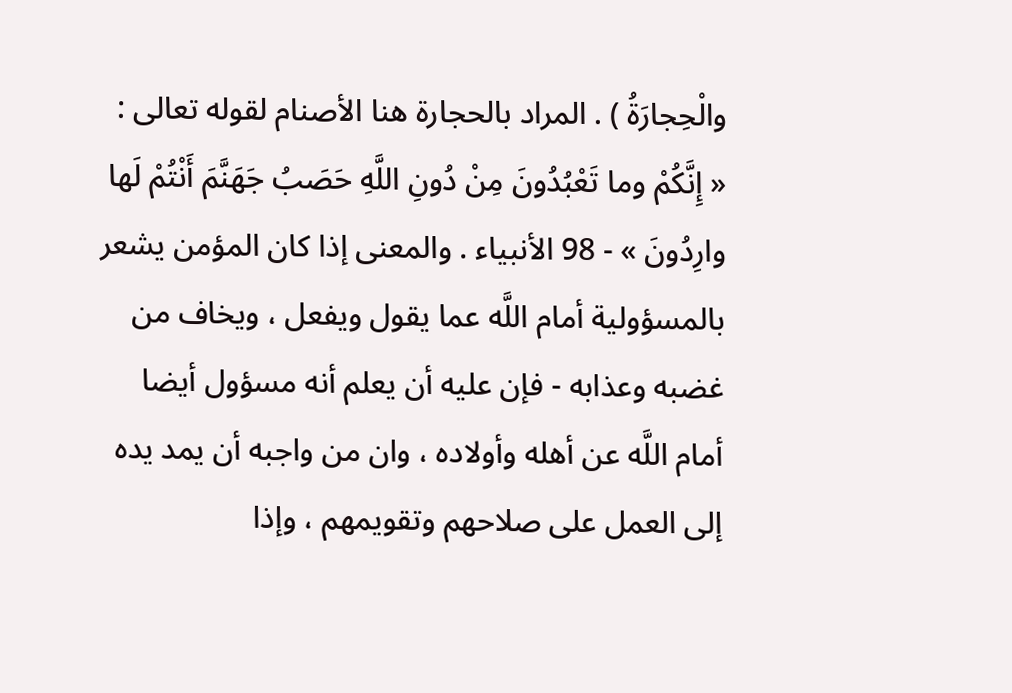والْحِجارَةُ ) . المراد بالحجارة هنا الأصنام لقوله تعالى : « إِنَّكُمْ وما تَعْبُدُونَ مِنْ دُونِ اللَّهِ حَصَبُ جَهَنَّمَ أَنْتُمْ لَها وارِدُونَ » - 98 الأنبياء . والمعنى إذا كان المؤمن يشعر بالمسؤولية أمام اللَّه عما يقول ويفعل ، ويخاف من غضبه وعذابه - فإن عليه أن يعلم أنه مسؤول أيضا أمام اللَّه عن أهله وأولاده ، وان من واجبه أن يمد يده إلى العمل على صلاحهم وتقويمهم ، وإذا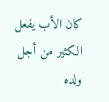كان الأب يفعل الكثير من أجل ولده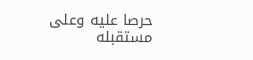حرصا عليه وعلى مستقبله